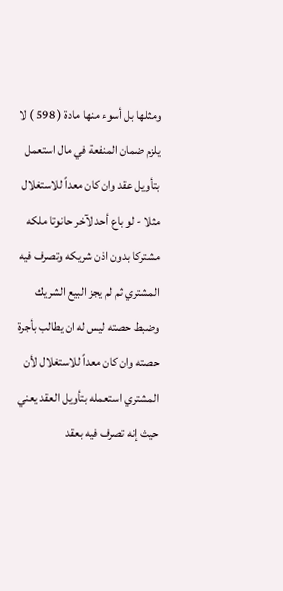ومثلها بل أسوء منها مادة ( 598 ) لا يلزم ضمان المنفعة في مال استعمل بتأويل عقد وان كان معداً للاستغلال مثلا - لو باع أحد لآخر حانوتا ملكه مشتركا بدون اذن شريكه وتصرف فيه المشتري ثم لم يجز البيع الشريك وضبط حصته ليس له ان يطالب بأجرة حصته وان كان معداً للاستغلال لأن المشتري استعمله بتأويل العقد يعني حيث إنه تصرف فيه بعقد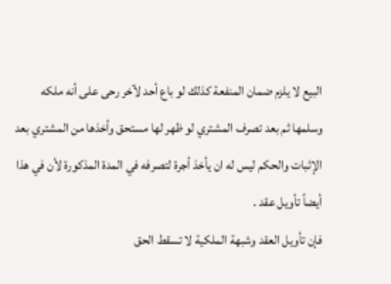البيع لا يلزم ضمان المنفعة كذلك لو باع أحد لآخر رحى على أنه ملكه وسلمها ثم بعد تصرف المشتري لو ظهر لها مستحق وأخذها من المشتري بعد الإثبات والحكم ليس له ان يأخذ أجرة لتصرفه في المدة المذكورة لأن في هذا أيضاً تأويل عقد .
فإن تأويل العقد وشبهة الملكية لا تسقط الحق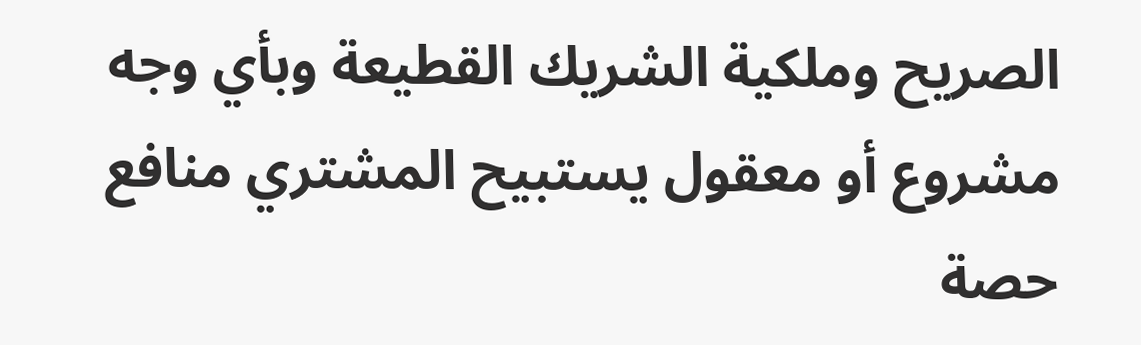الصريح وملكية الشريك القطيعة وبأي وجه مشروع أو معقول يستبيح المشتري منافع حصة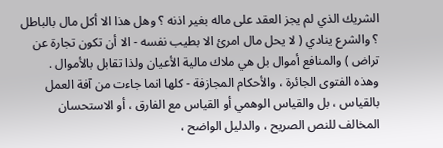الشريك الذي لم يجز العقد على ماله بغير اذنه ؟ وهل هذا الا أكل مال بالباطل ؟ والشرع ينادي ( لا يحل مال امرئ الا بطيب نفسه - الا أن تكون تجارة عن تراض ) والمنافع أموال بل هي ملاك مالية الأعيان ولذا تقابل بالأموال .
وهذه الفتوى الجائرة ، والأحكام المجازفة - كلها انما جاءت من آفة العمل بالقياس ، بل والقياس الوهمي أو القياس مع الفارق ، أو الاستحسان المخالف للنص الصريح ، والدليل الواضح ،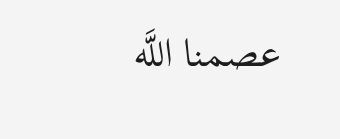عصمنا اللَّه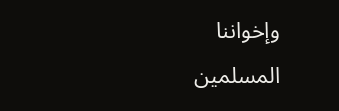وإخواننا المسلمين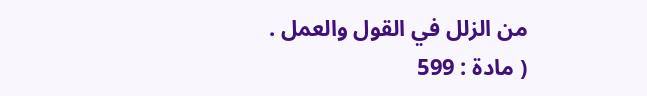من الزلل في القول والعمل .
( مادة : 599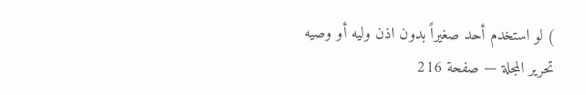) لو استخدم أحد صغيراً بدون اذن وليه أو وصيه
تحرير المجلة — صفحة 216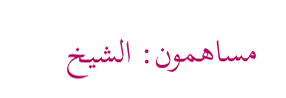مساهمون: الشيخ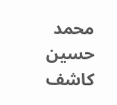محمد حسين كاشف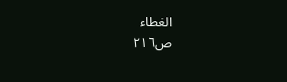الغطاء
ص٢١٦